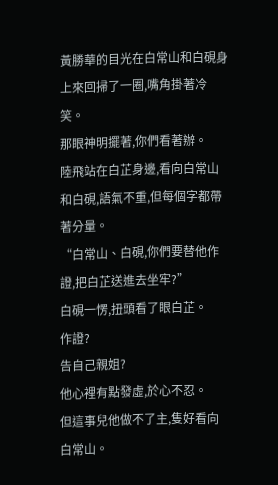黃勝華的目光在白常山和白硯身上來回掃了一圈,嘴角掛著冷笑。
那眼神明擺著,你們看著辦。
陸飛站在白芷身邊,看向白常山和白硯,語氣不重,但每個字都帶著分量。
“白常山、白硯,你們要替他作證,把白芷送進去坐牢?”
白硯一愣,扭頭看了眼白芷。
作證?
告自己親姐?
他心裡有點發虛,於心不忍。
但這事兒他做不了主,隻好看向白常山。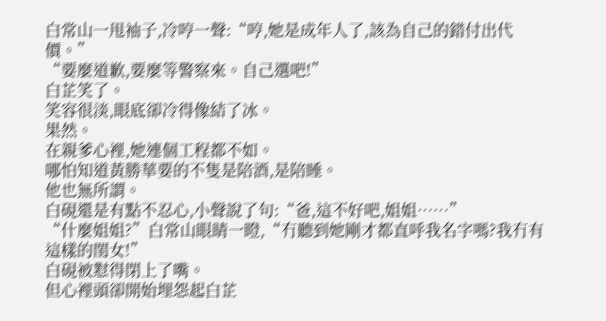白常山一甩袖子,冷哼一聲:“哼,她是成年人了,該為自己的錯付出代價。”
“要麼道歉,要麼等警察來。自己選吧!”
白芷笑了。
笑容很淡,眼底卻冷得像結了冰。
果然。
在親爹心裡,她連個工程都不如。
哪怕知道黃勝華要的不隻是陪酒,是陪睡。
他也無所謂。
白硯還是有點不忍心,小聲說了句:“爸,這不好吧,姐姐……”
“什麼姐姐?”白常山眼睛一瞪,“冇聽到她剛才都直呼我名字嗎?我冇有這樣的閨女!”
白硯被懟得閉上了嘴。
但心裡頭卻開始埋怨起白芷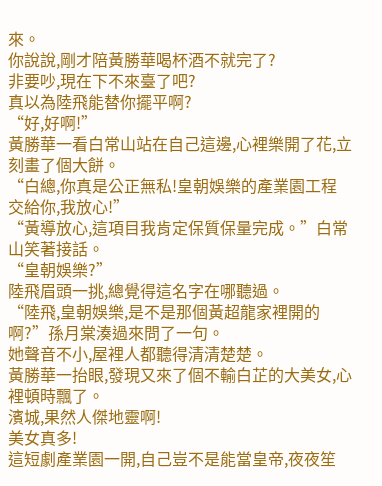來。
你說說,剛才陪黃勝華喝杯酒不就完了?
非要吵,現在下不來臺了吧?
真以為陸飛能替你擺平啊?
“好,好啊!”
黃勝華一看白常山站在自己這邊,心裡樂開了花,立刻畫了個大餅。
“白總,你真是公正無私!皇朝娛樂的產業園工程交給你,我放心!”
“黃導放心,這項目我肯定保質保量完成。”白常山笑著接話。
“皇朝娛樂?”
陸飛眉頭一挑,總覺得這名字在哪聽過。
“陸飛,皇朝娛樂,是不是那個黃超龍家裡開的啊?”孫月棠湊過來問了一句。
她聲音不小,屋裡人都聽得清清楚楚。
黃勝華一抬眼,發現又來了個不輸白芷的大美女,心裡頓時飄了。
濱城,果然人傑地靈啊!
美女真多!
這短劇產業園一開,自己豈不是能當皇帝,夜夜笙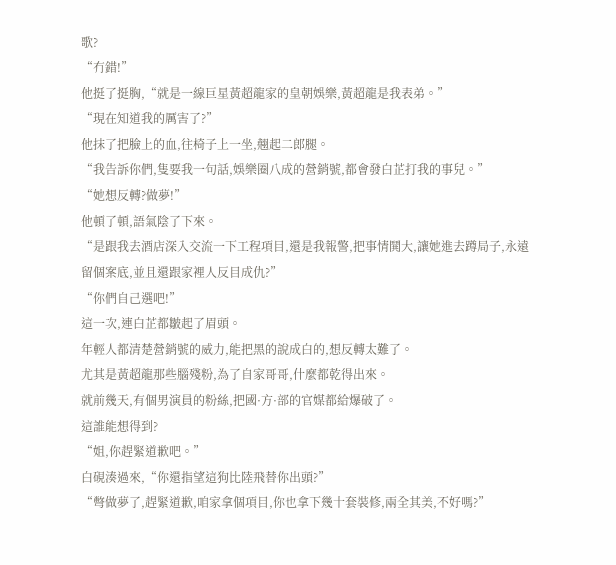歌?
“冇錯!”
他挺了挺胸,“就是一線巨星黃超龍家的皇朝娛樂,黃超龍是我表弟。”
“現在知道我的厲害了?”
他抹了把臉上的血,往椅子上一坐,翹起二郎腿。
“我告訴你們,隻要我一句話,娛樂圈八成的營銷號,都會發白芷打我的事兒。”
“她想反轉?做夢!”
他頓了頓,語氣陰了下來。
“是跟我去酒店深入交流一下工程項目,還是我報警,把事情鬨大,讓她進去蹲局子,永遠留個案底,並且還跟家裡人反目成仇?”
“你們自己選吧!”
這一次,連白芷都皺起了眉頭。
年輕人都清楚營銷號的威力,能把黑的說成白的,想反轉太難了。
尤其是黃超龍那些腦殘粉,為了自家哥哥,什麼都乾得出來。
就前幾天,有個男演員的粉絲,把國·方·部的官媒都給爆破了。
這誰能想得到?
“姐,你趕緊道歉吧。”
白硯湊過來,“你還指望這狗比陸飛替你出頭?”
“彆做夢了,趕緊道歉,咱家拿個項目,你也拿下幾十套裝修,兩全其美,不好嗎?”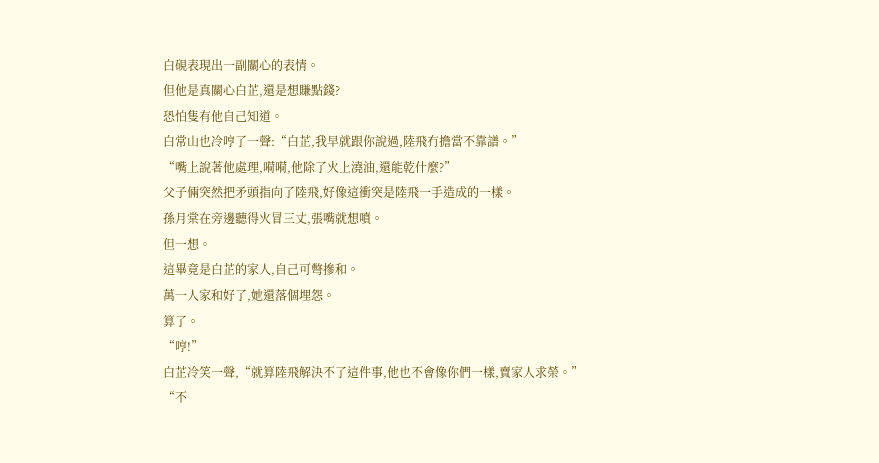白硯表現出一副關心的表情。
但他是真關心白芷,還是想賺點錢?
恐怕隻有他自己知道。
白常山也冷哼了一聲:“白芷,我早就跟你說過,陸飛冇擔當不靠譜。”
“嘴上說著他處理,嗬嗬,他除了火上澆油,還能乾什麼?”
父子倆突然把矛頭指向了陸飛,好像這衝突是陸飛一手造成的一樣。
孫月棠在旁邊聽得火冒三丈,張嘴就想噴。
但一想。
這畢竟是白芷的家人,自己可彆摻和。
萬一人家和好了,她還落個埋怨。
算了。
“哼!”
白芷冷笑一聲,“就算陸飛解決不了這件事,他也不會像你們一樣,賣家人求榮。”
“不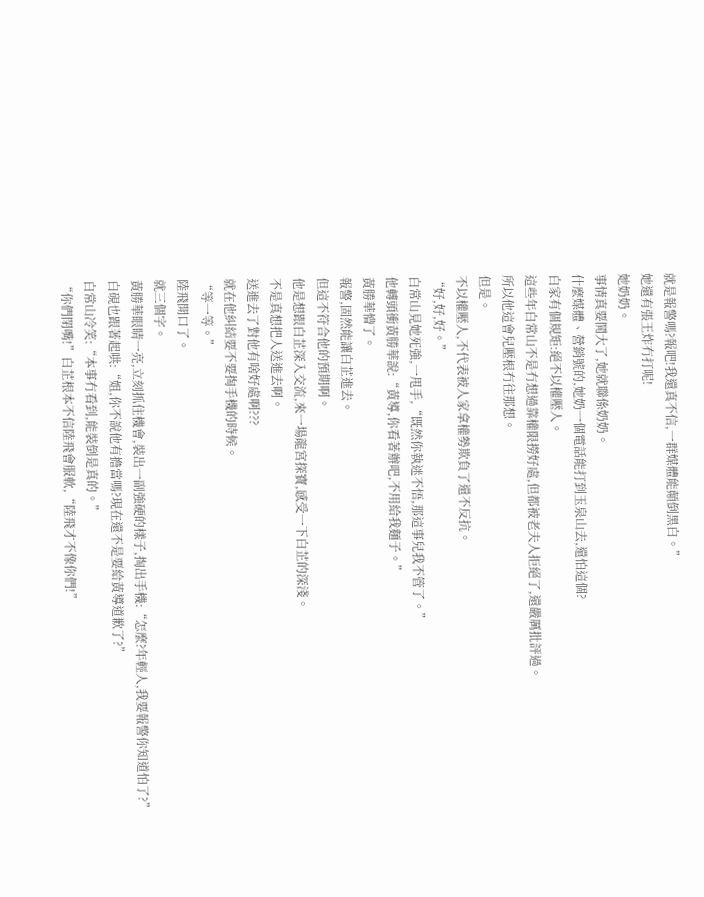就是報警嗎?報吧!我還真不信,一群媒體能顛倒黑白。”
她還有張王炸冇打呢!
她奶奶。
事情真要鬨大了,她就聯係奶奶。
什麼媒體、營銷號的,她奶一個電話能打到玉泉山去,還怕這個?
白家有個規矩:絕不以權壓人。
這些年白常山不是冇想過靠權限撈好處,但都被老夫人拒絕了,還嚴厲批評過。
所以他這會兒壓根冇往那想。
但是。
不以權壓人,不代表被人家拿權勢欺負了還不反抗。
“好,好,好。”
白常山見她死強,一甩手,“既然你執迷不悟,那這事兒我不管了。”
他轉頭衝黃勝華說:“黃導,你看著辦吧,不用給我麵子。”
黃勝華懵了。
報警,固然能讓白芷進去。
但這不符合他的預期啊。
他是想跟白芷深入交流,來一場龍宮探寶,感受一下白芷的深淺。
不是真想把人送進去啊。
送進去了對他有啥好處啊???
就在他糾結要不要掏手機的時候。
“等一等。”
陸飛開口了。
就三個字。
黃勝華眼睛一亮,立刻抓住機會,裝出一副強硬的樣子,掏出手機:“怎麼?年輕人,我要報警你知道怕了?”
白硯也跟著起哄:“姐,你不說他有擔當嗎?現在還不是要給黃導道歉了?”
白常山冷笑:“本事冇看到,能裝倒是真的。”
“你們閉嘴!”白芷根本不信陸飛會服軟,“陸飛才不像你們!”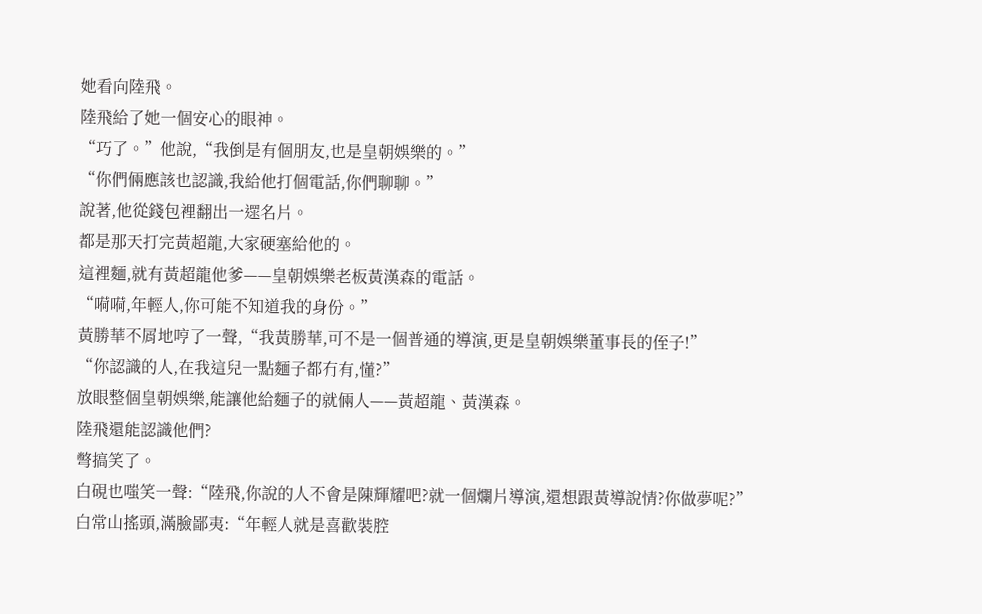她看向陸飛。
陸飛給了她一個安心的眼神。
“巧了。”他說,“我倒是有個朋友,也是皇朝娛樂的。”
“你們倆應該也認識,我給他打個電話,你們聊聊。”
說著,他從錢包裡翻出一遝名片。
都是那天打完黃超龍,大家硬塞給他的。
這裡麵,就有黃超龍他爹——皇朝娛樂老板黃漢森的電話。
“嗬嗬,年輕人,你可能不知道我的身份。”
黃勝華不屑地哼了一聲,“我黃勝華,可不是一個普通的導演,更是皇朝娛樂董事長的侄子!”
“你認識的人,在我這兒一點麵子都冇有,懂?”
放眼整個皇朝娛樂,能讓他給麵子的就倆人——黃超龍、黃漢森。
陸飛還能認識他們?
彆搞笑了。
白硯也嗤笑一聲:“陸飛,你說的人不會是陳輝耀吧?就一個爛片導演,還想跟黃導說情?你做夢呢?”
白常山搖頭,滿臉鄙夷:“年輕人就是喜歡裝腔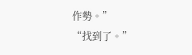作勢。”
“找到了。”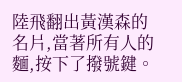陸飛翻出黃漢森的名片,當著所有人的麵,按下了撥號鍵。